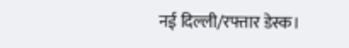नई दिल्ली/रफ्तार डेस्क।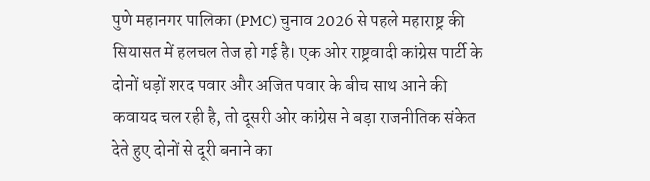पुणे महानगर पालिका (PMC) चुनाव 2026 से पहले महाराष्ट्र की सियासत में हलचल तेज हो गई है। एक ओर राष्ट्रवादी कांग्रेस पार्टी के दोनों धड़ों शरद पवार और अजित पवार के बीच साथ आने की कवायद चल रही है, तो दूसरी ओर कांग्रेस ने बड़ा राजनीतिक संकेत देते हुए दोनों से दूरी बनाने का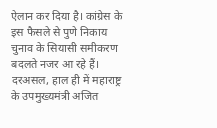ऐलान कर दिया है। कांग्रेस के इस फैसले से पुणे निकाय चुनाव के सियासी समीकरण बदलते नजर आ रहे हैं।
दरअसल, हाल ही में महाराष्ट्र के उपमुख्यमंत्री अजित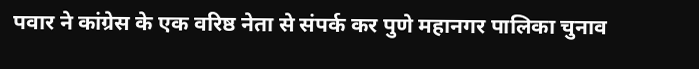पवार ने कांग्रेस के एक वरिष्ठ नेता से संपर्क कर पुणे महानगर पालिका चुनाव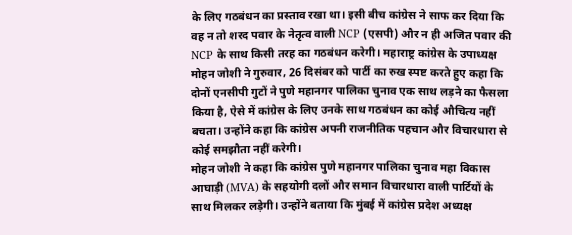के लिए गठबंधन का प्रस्ताव रखा था। इसी बीच कांग्रेस ने साफ कर दिया कि वह न तो शरद पवार के नेतृत्व वाली NCP (एसपी) और न ही अजित पवार की NCP के साथ किसी तरह का गठबंधन करेगी। महाराष्ट्र कांग्रेस के उपाध्यक्ष मोहन जोशी ने गुरुवार, 26 दिसंबर को पार्टी का रुख स्पष्ट करते हुए कहा कि दोनों एनसीपी गुटों ने पुणे महानगर पालिका चुनाव एक साथ लड़ने का फैसला किया है, ऐसे में कांग्रेस के लिए उनके साथ गठबंधन का कोई औचित्य नहीं बचता। उन्होंने कहा कि कांग्रेस अपनी राजनीतिक पहचान और विचारधारा से कोई समझौता नहीं करेगी।
मोहन जोशी ने कहा कि कांग्रेस पुणे महानगर पालिका चुनाव महा विकास आघाड़ी (MVA) के सहयोगी दलों और समान विचारधारा वाली पार्टियों के साथ मिलकर लड़ेगी। उन्होंने बताया कि मुंबई में कांग्रेस प्रदेश अध्यक्ष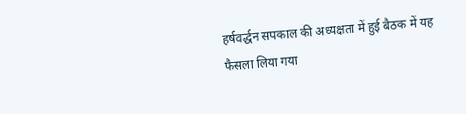हर्षवर्द्धन सपकाल की अध्यक्षता में हुई बैठक में यह फैसला लिया गया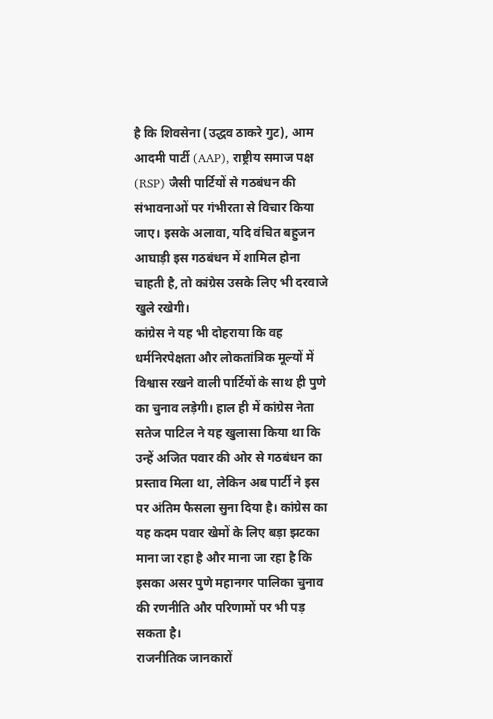है कि शिवसेना (उद्धव ठाकरे गुट), आम आदमी पार्टी (AAP), राष्ट्रीय समाज पक्ष (RSP) जैसी पार्टियों से गठबंधन की संभावनाओं पर गंभीरता से विचार किया जाए। इसके अलावा, यदि वंचित बहुजन आघाड़ी इस गठबंधन में शामिल होना चाहती है, तो कांग्रेस उसके लिए भी दरवाजे खुले रखेगी।
कांग्रेस ने यह भी दोहराया कि वह धर्मनिरपेक्षता और लोकतांत्रिक मूल्यों में विश्वास रखने वाली पार्टियों के साथ ही पुणे का चुनाव लड़ेगी। हाल ही में कांग्रेस नेता सतेज पाटिल ने यह खुलासा किया था कि उन्हें अजित पवार की ओर से गठबंधन का प्रस्ताव मिला था, लेकिन अब पार्टी ने इस पर अंतिम फैसला सुना दिया है। कांग्रेस का यह कदम पवार खेमों के लिए बड़ा झटका माना जा रहा है और माना जा रहा है कि इसका असर पुणे महानगर पालिका चुनाव की रणनीति और परिणामों पर भी पड़ सकता है।
राजनीतिक जानकारों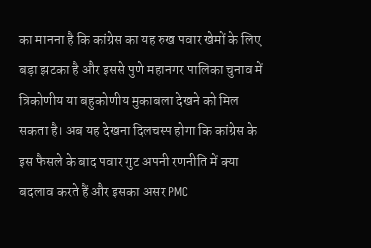का मानना है कि कांग्रेस का यह रुख पवार खेमों के लिए बड़ा झटका है और इससे पुणे महानगर पालिका चुनाव में त्रिकोणीय या बहुकोणीय मुकाबला देखने को मिल सकता है। अब यह देखना दिलचस्प होगा कि कांग्रेस के इस फैसले के बाद पवार गुट अपनी रणनीति में क्या बदलाव करते हैं और इसका असर PMC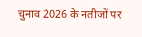चुनाव 2026 के नतीजों पर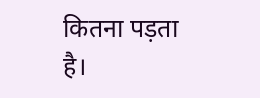कितना पड़ता है।